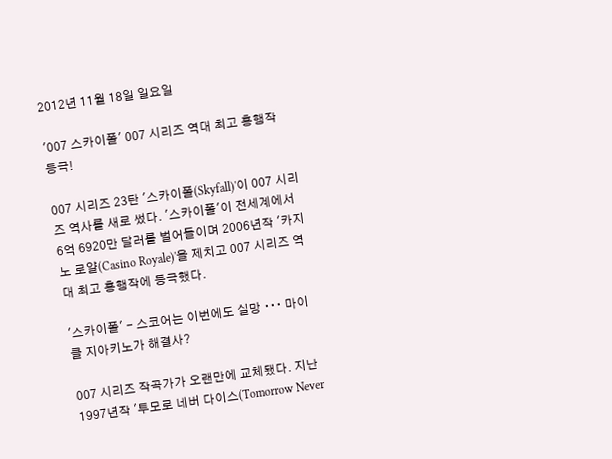2012년 11월 18일 일요일

'007 스카이폴' 007 시리즈 역대 최고 흥행작 등극!

007 시리즈 23탄 '스카이폴(Skyfall)'이 007 시리즈 역사를 새로 썼다. '스카이폴'이 전세계에서 6억 6920만 달러를 벌어들이며 2006년작 '카지노 로얄(Casino Royale)'을 제치고 007 시리즈 역대 최고 흥행작에 등극했다.

'스카이폴' - 스코어는 이번에도 실망 ∙∙∙ 마이클 지아키노가 해결사?

007 시리즈 작곡가가 오랜만에 교체됐다. 지난 1997년작 '투모로 네버 다이스(Tomorrow Never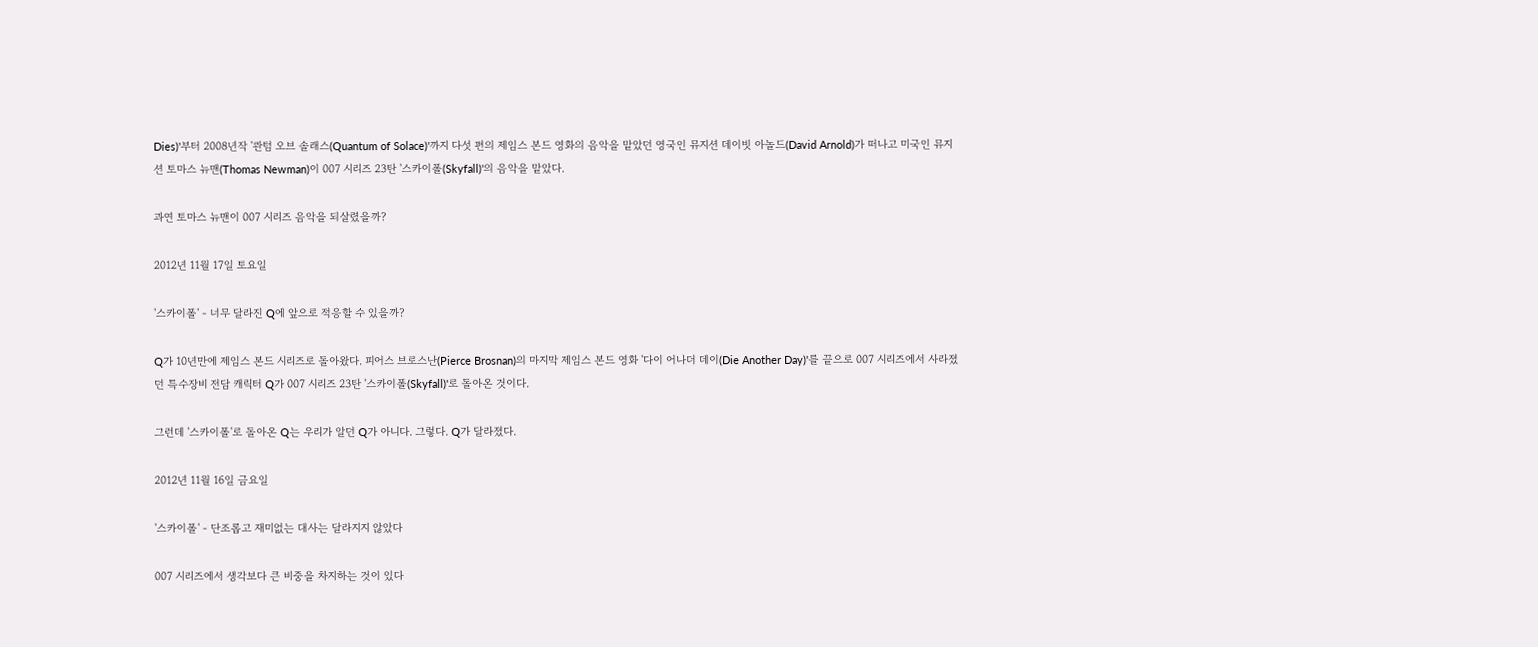Dies)'부터 2008년작 '콴텀 오브 솔래스(Quantum of Solace)'까지 다섯 편의 제임스 본드 영화의 음악을 맡았던 영국인 뮤지션 데이빗 아놀드(David Arnold)가 떠나고 미국인 뮤지션 토마스 뉴맨(Thomas Newman)이 007 시리즈 23탄 '스카이폴(Skyfall)'의 음악을 맡았다.

과연 토마스 뉴맨이 007 시리즈 음악을 되살렸을까?

2012년 11월 17일 토요일

'스카이폴' - 너무 달라진 Q에 앞으로 적응할 수 있을까?

Q가 10년만에 제임스 본드 시리즈로 돌아왔다. 피어스 브로스난(Pierce Brosnan)의 마지막 제임스 본드 영화 '다이 어나더 데이(Die Another Day)'를 끝으로 007 시리즈에서 사라졌던 특수장비 전담 캐릭터 Q가 007 시리즈 23탄 '스카이폴(Skyfall)'로 돌아온 것이다.

그런데 '스카이폴'로 돌아온 Q는 우리가 알던 Q가 아니다. 그렇다. Q가 달라졌다.

2012년 11월 16일 금요일

'스카이폴' - 단조롭고 재미없는 대사는 달라지지 않았다

007 시리즈에서 생각보다 큰 비중을 차지하는 것이 있다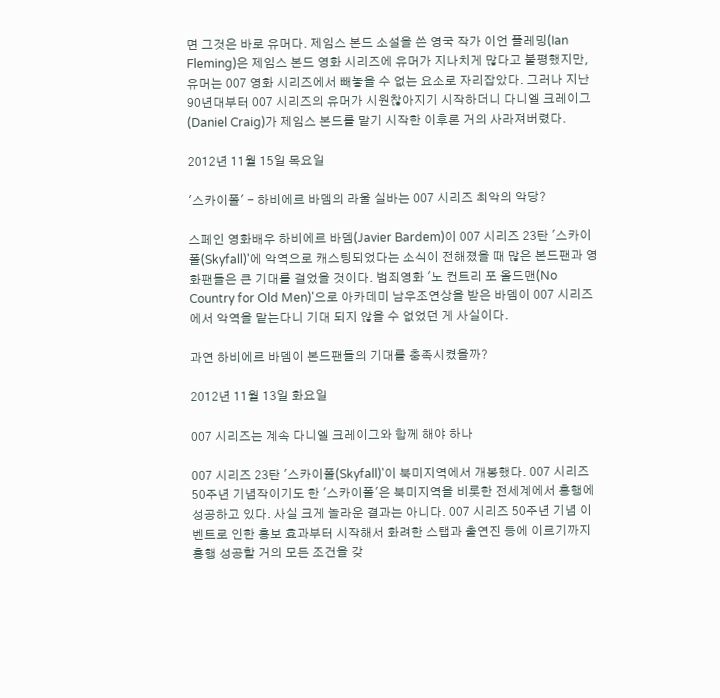면 그것은 바로 유머다. 제임스 본드 소설을 쓴 영국 작가 이언 플레밍(Ian Fleming)은 제임스 본드 영화 시리즈에 유머가 지나치게 많다고 불평했지만, 유머는 007 영화 시리즈에서 빼놓을 수 없는 요소로 자리잡았다. 그러나 지난 90년대부터 007 시리즈의 유머가 시원찮아지기 시작하더니 다니엘 크레이그(Daniel Craig)가 제임스 본드를 맡기 시작한 이후론 거의 사라져버렸다.

2012년 11월 15일 목요일

'스카이폴' - 하비에르 바뎀의 라울 실바는 007 시리즈 최악의 악당?

스페인 영화배우 하비에르 바뎀(Javier Bardem)이 007 시리즈 23탄 '스카이폴(Skyfall)'에 악역으로 캐스팅되었다는 소식이 전해졌을 때 많은 본드팬과 영화팬들은 큰 기대를 걸었을 것이다. 범죄영화 '노 컨트리 포 올드맨(No Country for Old Men)'으로 아카데미 남우조연상을 받은 바뎀이 007 시리즈에서 악역을 맡는다니 기대 되지 않을 수 없었던 게 사실이다.

과연 하비에르 바뎀이 본드팬들의 기대를 충족시켰을까?

2012년 11월 13일 화요일

007 시리즈는 계속 다니엘 크레이그와 함께 해야 하나

007 시리즈 23탄 '스카이폴(Skyfall)'이 북미지역에서 개봉했다. 007 시리즈 50주년 기념작이기도 한 '스카이폴'은 북미지역을 비롯한 전세계에서 흥행에 성공하고 있다. 사실 크게 놀라운 결과는 아니다. 007 시리즈 50주년 기념 이벤트로 인한 홍보 효과부터 시작해서 화려한 스탭과 출연진 등에 이르기까지 흥행 성공할 거의 모든 조건을 갖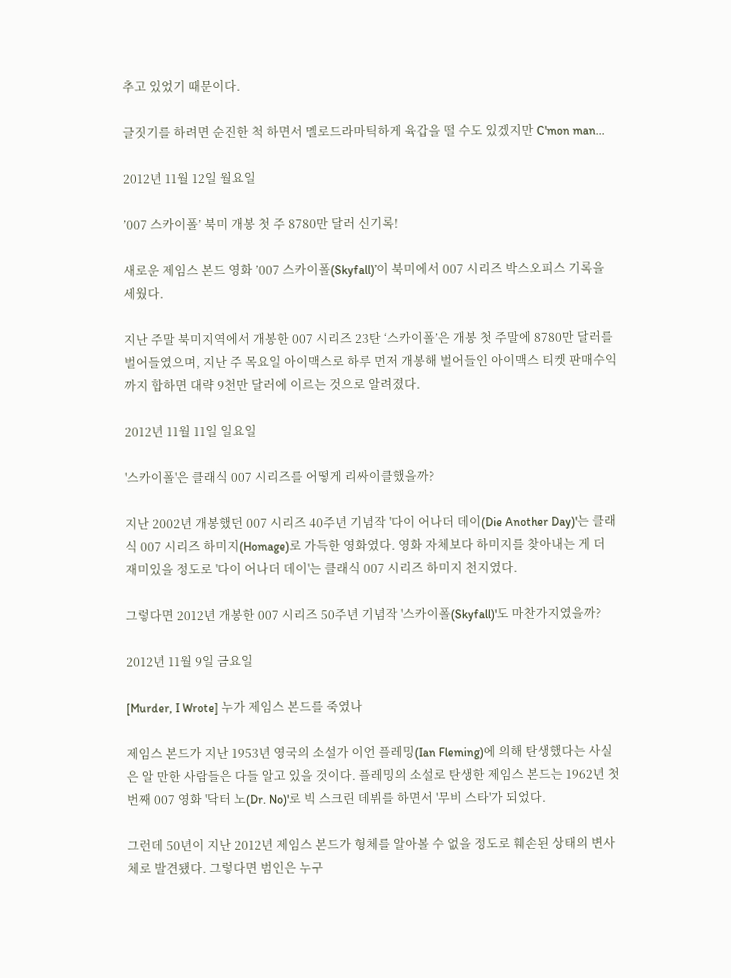추고 있었기 때문이다.

글짓기를 하려면 순진한 척 하면서 멜로드라마틱하게 육갑을 떨 수도 있겠지만 C'mon man...

2012년 11월 12일 월요일

’007 스카이폴’ 북미 개봉 첫 주 8780만 달러 신기록!

새로운 제임스 본드 영화 ’007 스카이폴(Skyfall)’이 북미에서 007 시리즈 박스오피스 기록을 세웠다.

지난 주말 북미지역에서 개봉한 007 시리즈 23탄 ‘스카이폴’은 개봉 첫 주말에 8780만 달러를 벌어들였으며, 지난 주 목요일 아이맥스로 하루 먼저 개봉해 벌어들인 아이맥스 티켓 판매수익까지 합하면 대략 9천만 달러에 이르는 것으로 알려졌다.

2012년 11월 11일 일요일

'스카이폴'은 클래식 007 시리즈를 어떻게 리싸이클했을까?

지난 2002년 개봉했던 007 시리즈 40주년 기념작 '다이 어나더 데이(Die Another Day)'는 클래식 007 시리즈 하미지(Homage)로 가득한 영화였다. 영화 자체보다 하미지를 찾아내는 게 더 재미있을 정도로 '다이 어나더 데이'는 클래식 007 시리즈 하미지 천지였다.

그렇다면 2012년 개봉한 007 시리즈 50주년 기념작 '스카이폴(Skyfall)'도 마찬가지였을까?

2012년 11월 9일 금요일

[Murder, I Wrote] 누가 제임스 본드를 죽였나

제임스 본드가 지난 1953년 영국의 소설가 이언 플레밍(Ian Fleming)에 의해 탄생했다는 사실은 알 만한 사람들은 다들 알고 있을 것이다. 플레밍의 소설로 탄생한 제임스 본드는 1962년 첫 번째 007 영화 '닥터 노(Dr. No)'로 빅 스크린 데뷔를 하면서 '무비 스타'가 되었다.

그런데 50년이 지난 2012년 제임스 본드가 형체를 알아볼 수 없을 정도로 훼손된 상태의 변사체로 발견됐다. 그렇다면 범인은 누구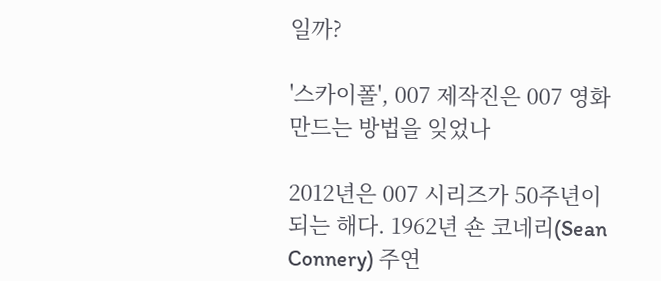일까?

'스카이폴', 007 제작진은 007 영화 만드는 방법을 잊었나

2012년은 007 시리즈가 50주년이 되는 해다. 1962년 숀 코네리(Sean Connery) 주연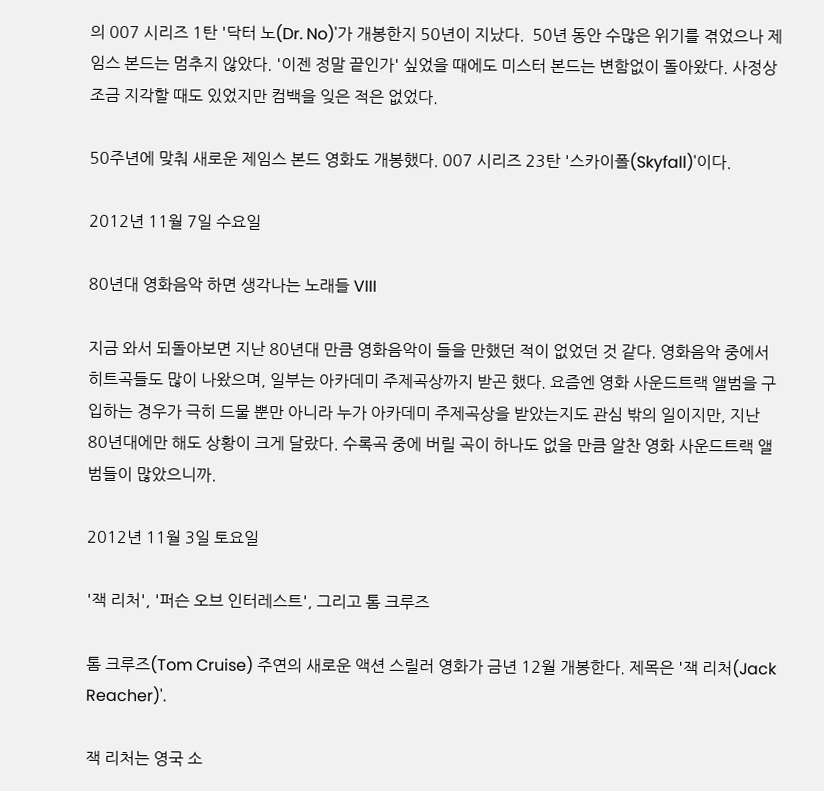의 007 시리즈 1탄 '닥터 노(Dr. No)'가 개봉한지 50년이 지났다.  50년 동안 수많은 위기를 겪었으나 제임스 본드는 멈추지 않았다. '이젠 정말 끝인가' 싶었을 때에도 미스터 본드는 변함없이 돌아왔다. 사정상 조금 지각할 때도 있었지만 컴백을 잊은 적은 없었다.

50주년에 맞춰 새로운 제임스 본드 영화도 개봉했다. 007 시리즈 23탄 '스카이폴(Skyfall)'이다.

2012년 11월 7일 수요일

80년대 영화음악 하면 생각나는 노래들 VIII

지금 와서 되돌아보면 지난 80년대 만큼 영화음악이 들을 만했던 적이 없었던 것 같다. 영화음악 중에서 히트곡들도 많이 나왔으며, 일부는 아카데미 주제곡상까지 받곤 했다. 요즘엔 영화 사운드트랙 앨범을 구입하는 경우가 극히 드물 뿐만 아니라 누가 아카데미 주제곡상을 받았는지도 관심 밖의 일이지만, 지난 80년대에만 해도 상황이 크게 달랐다. 수록곡 중에 버릴 곡이 하나도 없을 만큼 알찬 영화 사운드트랙 앨범들이 많았으니까.

2012년 11월 3일 토요일

'잭 리처', '퍼슨 오브 인터레스트', 그리고 톰 크루즈

톰 크루즈(Tom Cruise) 주연의 새로운 액션 스릴러 영화가 금년 12월 개봉한다. 제목은 '잭 리처(Jack Reacher)'.

잭 리처는 영국 소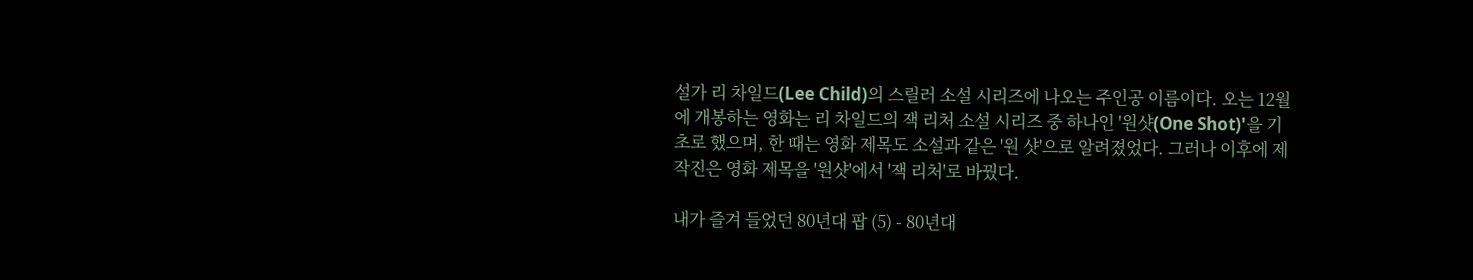설가 리 차일드(Lee Child)의 스릴러 소설 시리즈에 나오는 주인공 이름이다. 오는 12월에 개봉하는 영화는 리 차일드의 잭 리처 소설 시리즈 중 하나인 '원샷(One Shot)'을 기초로 했으며, 한 때는 영화 제목도 소설과 같은 '원 샷'으로 알려졌었다. 그러나 이후에 제작진은 영화 제목을 '원샷'에서 '잭 리처'로 바꿨다.

내가 즐겨 들었던 80년대 팝 (5) - 80년대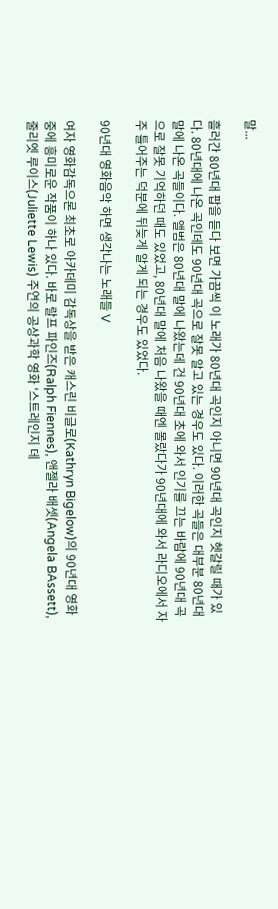말...

흘러간 80년대 팝을 듣다 보면 가끔씩 이 노래가 80년대 곡인지 아니면 90년대 곡인지 헷갈릴 때가 있다. 80년대에 나온 곡인데도 90년대 곡으로 잘못 알고 있는 경우도 있다. 이러한 곡들은 대부분 80년대 말에 나온 곡들이다. 앨범은 80년대 말에 나왔는데 건 90년대 초에 와서 인기를 끄는 바람에 90년대 곡으로 잘못 기억하던 때도 있었고, 80년대 말에 처음 나왔을 때엔 몰랐다가 90년대에 와서 라디오에서 자주 틀어주는 덕분에 뒤늦게 알게 되는 경우도 있었다.

90년대 영화음악 하면 생각나는 노래들 V

여자 영화감독으론 최초로 아카데미 감독상을 받은 캐스린 비글로(Kathryn Bigelow)의 90년대 영화 중에 흥미로운 작품이 하나 있다. 바로 랄프 파인즈(Ralph Fiennes), 앤젤라 배셋(Angela BAssett), 줄리엣 루이스(Juliette Lewis) 주연의 공상과학 영화 '스트레인지 데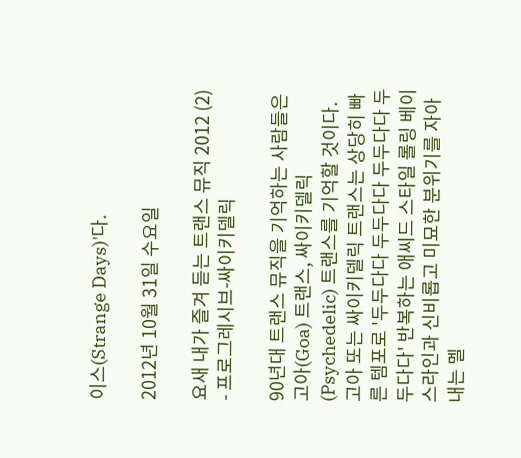이스(Strange Days)'다.

2012년 10월 31일 수요일

요새 내가 즐겨 듣는 트랜스 뮤직 2012 (2) - 프로그레시브-싸이키델릭

90년대 트랜스 뮤직을 기억하는 사람들은 고아(Goa) 트랜스, 싸이키델릭(Psychedelic) 트랜스를 기억할 것이다. 고아 또는 싸이키델릭 트랜스는 상당히 빠른 템포로 '두두다다 두두다다 두두다다 두두다다' 반복하는 애씨드 스타일 롤링 베이스라인과 신비롭고 미묘한 분위기를 자아내는 멜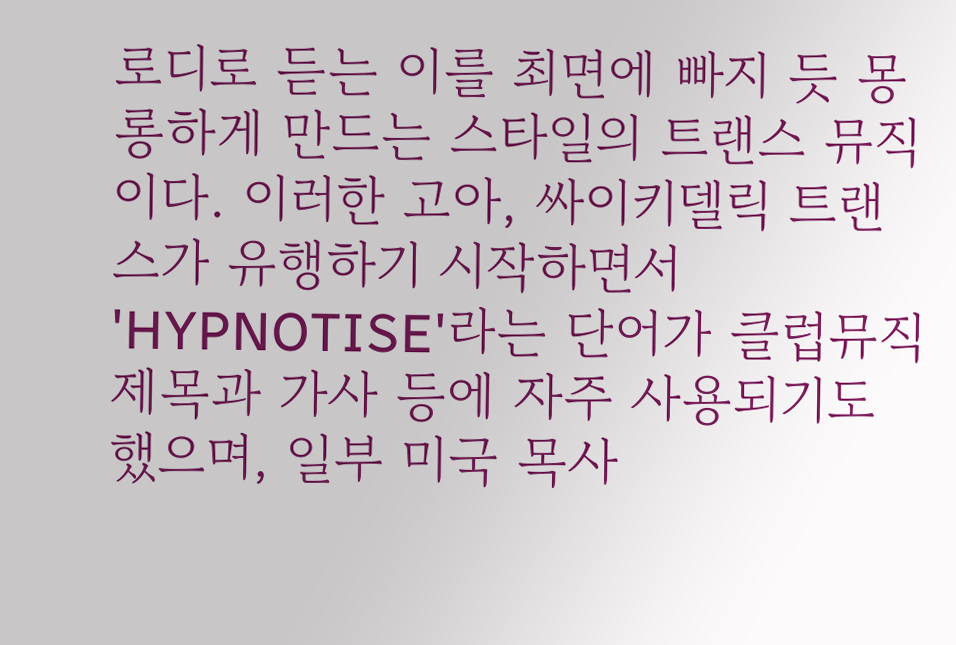로디로 듣는 이를 최면에 빠지 듯 몽롱하게 만드는 스타일의 트랜스 뮤직이다. 이러한 고아, 싸이키델릭 트랜스가 유행하기 시작하면서 'HYPNOTISE'라는 단어가 클럽뮤직 제목과 가사 등에 자주 사용되기도 했으며, 일부 미국 목사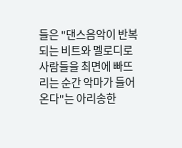들은 "댄스음악이 반복되는 비트와 멜로디로 사람들을 최면에 빠뜨리는 순간 악마가 들어온다"는 아리송한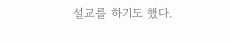설교를 하기도 했다.